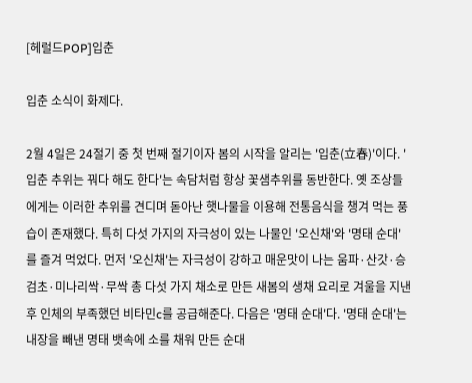[헤럴드POP]입춘

입춘 소식이 화제다.

2월 4일은 24절기 중 첫 번째 절기이자 봄의 시작을 알리는 '입춘(立春)'이다. '입춘 추위는 꿔다 해도 한다'는 속담처럼 항상 꽃샘추위를 동반한다. 옛 조상들에게는 이러한 추위를 견디며 돋아난 햇나물을 이용해 전통음식을 챙겨 먹는 풍습이 존재했다. 특히 다섯 가지의 자극성이 있는 나물인 '오신채'와 '명태 순대'를 즐겨 먹었다. 먼저 '오신채'는 자극성이 강하고 매운맛이 나는 움파·산갓·승검초·미나리싹·무싹 총 다섯 가지 채소로 만든 새봄의 생채 요리로 겨울을 지낸 후 인체의 부족했던 비타민c를 공급해준다. 다음은 '명태 순대'다. '명태 순대'는 내장을 빼낸 명태 뱃속에 소를 채워 만든 순대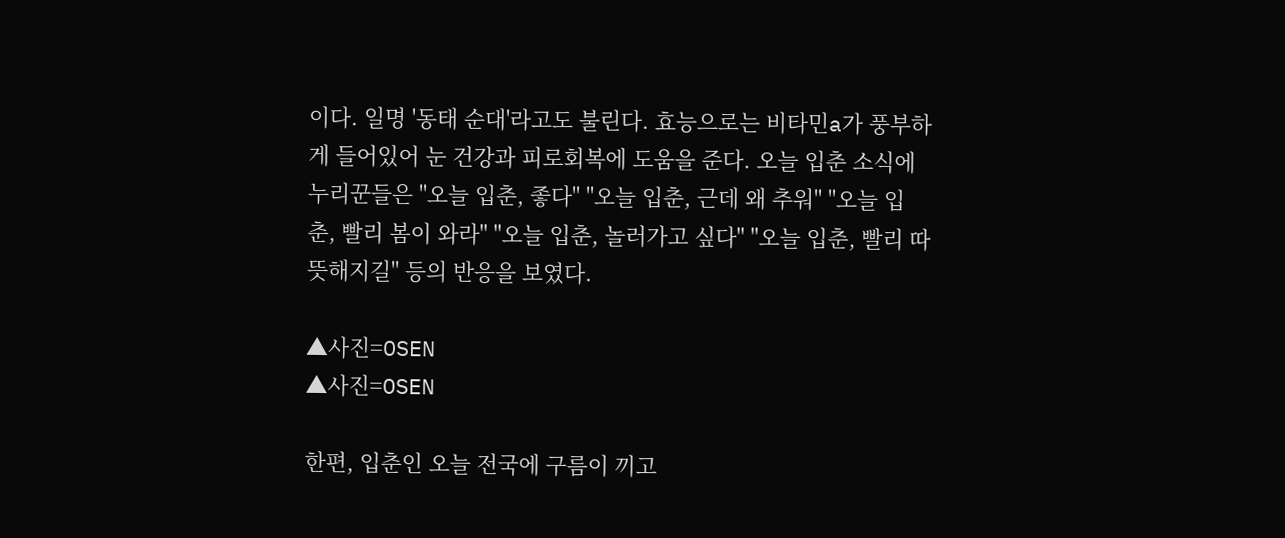이다. 일명 '동태 순대'라고도 불린다. 효능으로는 비타민a가 풍부하게 들어있어 눈 건강과 피로회복에 도움을 준다. 오늘 입춘 소식에 누리꾼들은 "오늘 입춘, 좋다" "오늘 입춘, 근데 왜 추워" "오늘 입춘, 빨리 봄이 와라" "오늘 입춘, 놀러가고 싶다" "오늘 입춘, 빨리 따뜻해지길" 등의 반응을 보였다.

▲사진=OSEN
▲사진=OSEN

한편, 입춘인 오늘 전국에 구름이 끼고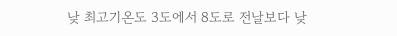낮 최고기온도 3도에서 8도로 전날보다 낮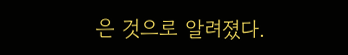은 것으로 알려졌다.